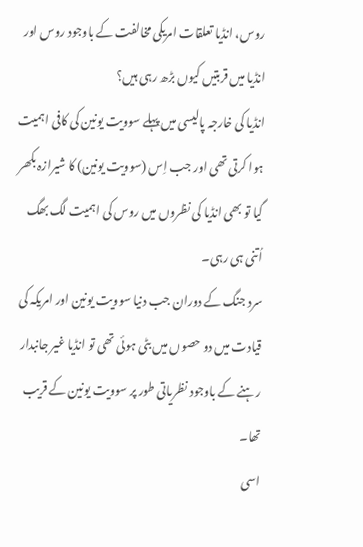روس، انڈیا تعلقات امریکی مخالفت کے باوجود روس اور انڈیا میں قربتیں کیوں بڑھ رہی ہیں؟
انڈیا کی خارجہ پالیسی میں پہلے سوویت یونین کی کافی اہمیت ہوا کرتی تھی اور جب اِس (سوویت یونین) کا شیرازہ بکھر گیا تو بھی انڈیا کی نظروں میں روس کی اہمیت لگ بھگ اُتنی ہی رہی۔
سرد جنگ کے دوران جب دنیا سوویت یونین اور امریکہ کی قیادت میں دو حصوں میں بٹی ہوئی تھی تو انڈیا غیر جانبدار رہنے کے باوجود نظریاتی طور پر سوویت یونین کے قریب تھا۔
اسی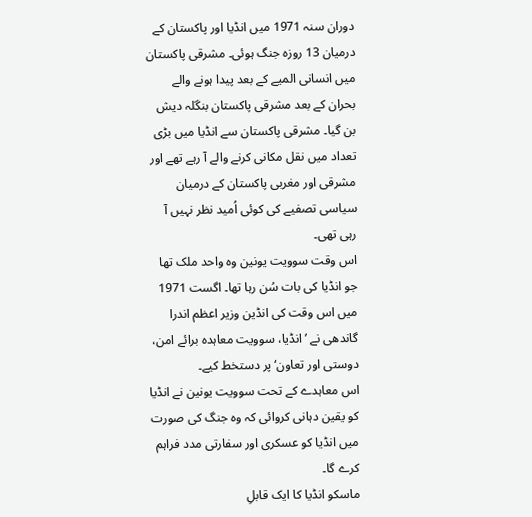دوران سنہ 1971 میں انڈیا اور پاکستان کے درمیان 13 روزہ جنگ ہوئی۔ مشرقی پاکستان میں انسانی المیے کے بعد پیدا ہونے والے بحران کے بعد مشرقی پاکستان بنگلہ دیش بن گیا۔ مشرقی پاکستان سے انڈیا میں بڑی تعداد میں نقل مکانی کرنے والے آ رہے تھے اور مشرقی اور مغربی پاکستان کے درمیان سیاسی تصفیے کی کوئی اُمید نظر نہیں آ رہی تھی۔
اس وقت سوویت یونین وہ واحد ملک تھا جو انڈیا کی بات سُن رہا تھا۔ اگست 1971 میں اس وقت کی انڈین وزیر اعظم اندرا گاندھی نے ’انڈیا، سوویت معاہدہ برائے امن، دوستی اور تعاون‘ پر دستخط کیے۔
اس معاہدے کے تحت سوویت یونین نے انڈیا کو یقین دہانی کروائی کہ وہ جنگ کی صورت میں انڈیا کو عسکری اور سفارتی مدد فراہم کرے گا۔
ماسکو انڈیا کا ایک قابلِ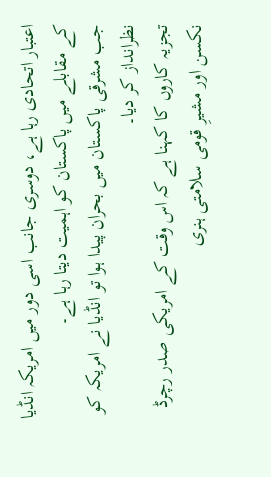اعتبار اتحادی رہا ہے، دوسری جانب اسی دور میں امریکہ انڈیا کے مقابلے میں پاکستان کو اہمیت دیتا رہا ہے۔
جب مشرقی پاکستان میں بحران پیدا ہوا تو انڈیا نے امریکہ کو نظرانداز کر دیا۔
تجزیہ کاروں کا کہنا ہے کہ اس وقت کے امریکی صدر رچرڈ نکسن اور مشیرِ قومی سلامتی ہنری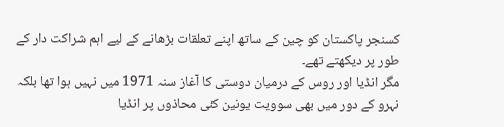کسنجر پاکستان کو چین کے ساتھ اپنے تعلقات بڑھانے کے لیے اہم شراکت دار کے طور پر دیکھتے تھے۔
مگر انڈیا اور روس کے درمیان دوستی کا آغاز سنہ 1971 میں نہیں ہوا تھا بلکہ نہرو کے دور میں بھی سوویت یونین کئی محاذوں پر انڈیا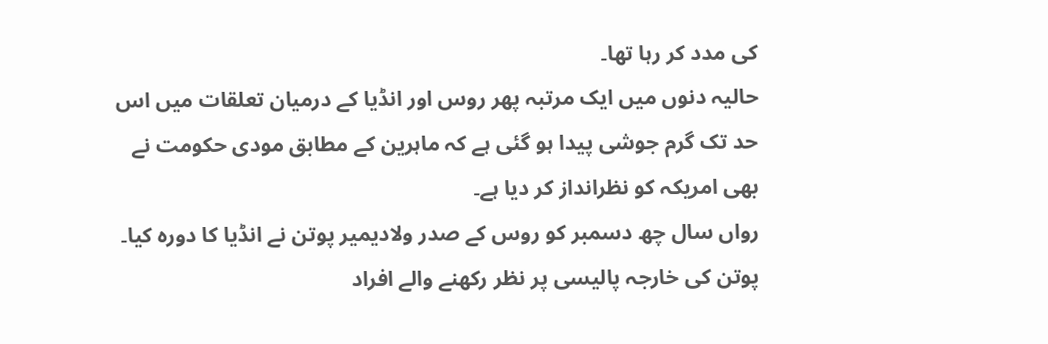کی مدد کر رہا تھا۔
حالیہ دنوں میں ایک مرتبہ پھر روس اور انڈیا کے درمیان تعلقات میں اس حد تک گرم جوشی پیدا ہو گئی ہے کہ ماہرین کے مطابق مودی حکومت نے بھی امریکہ کو نظرانداز کر دیا ہے۔
رواں سال چھ دسمبر کو روس کے صدر ولادیمیر پوتن نے انڈیا کا دورہ کیا۔ پوتن کی خارجہ پالیسی پر نظر رکھنے والے افراد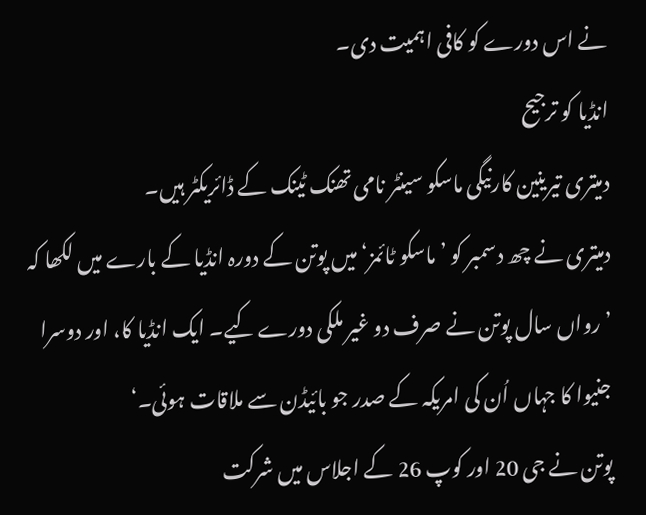نے اس دورے کو کافی اہمیت دی۔
انڈیا کو ترجیح
دمیتری تیرینین کارنیگی ماسکو سینٹر نامی تھنک ٹینک کے ڈائریکٹر ہیں۔
دمیتری نے چھ دسمبر کو ’ماسکو ٹائمز‘ میں پوتن کے دورہ انڈیا کے بارے میں لکھا کہ ’رواں سال پوتن نے صرف دو غیر ملکی دورے کیے۔ ایک انڈیا کا، اور دوسرا جنیوا کا جہاں اُن کی امریکہ کے صدر جو بائیڈن سے ملاقات ہوئی۔‘
پوتن نے جی 20 اور کوپ 26 کے اجلاس میں شرکت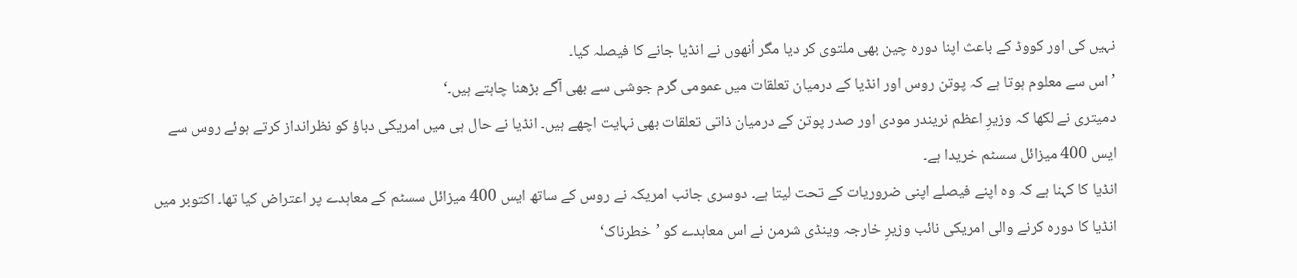نہیں کی اور کووڈ کے باعث اپنا دورہ چین بھی ملتوی کر دیا مگر اُنھوں نے انڈیا جانے کا فیصلہ کیا۔
’اس سے معلوم ہوتا ہے کہ پوتن روس اور انڈیا کے درمیان تعلقات میں عمومی گرم جوشی سے بھی آگے بڑھنا چاہتے ہیں۔‘
دمیتری نے لکھا کہ وزیرِ اعظم نریندر مودی اور صدر پوتن کے درمیان ذاتی تعلقات بھی نہایت اچھے ہیں۔ انڈیا نے حال ہی میں امریکی دباؤ کو نظرانداز کرتے ہوئے روس سے ایس 400 میزائل سسٹم خریدا ہے۔
انڈیا کا کہنا ہے کہ وہ اپنے فیصلے اپنی ضروریات کے تحت لیتا ہے۔ دوسری جانب امریکہ نے روس کے ساتھ ایس 400 میزائل سسٹم کے معاہدے پر اعتراض کیا تھا۔ اکتوبر میں انڈیا کا دورہ کرنے والی امریکی نائب وزیرِ خارجہ وینڈی شرمن نے اس معاہدے کو ’خطرناک‘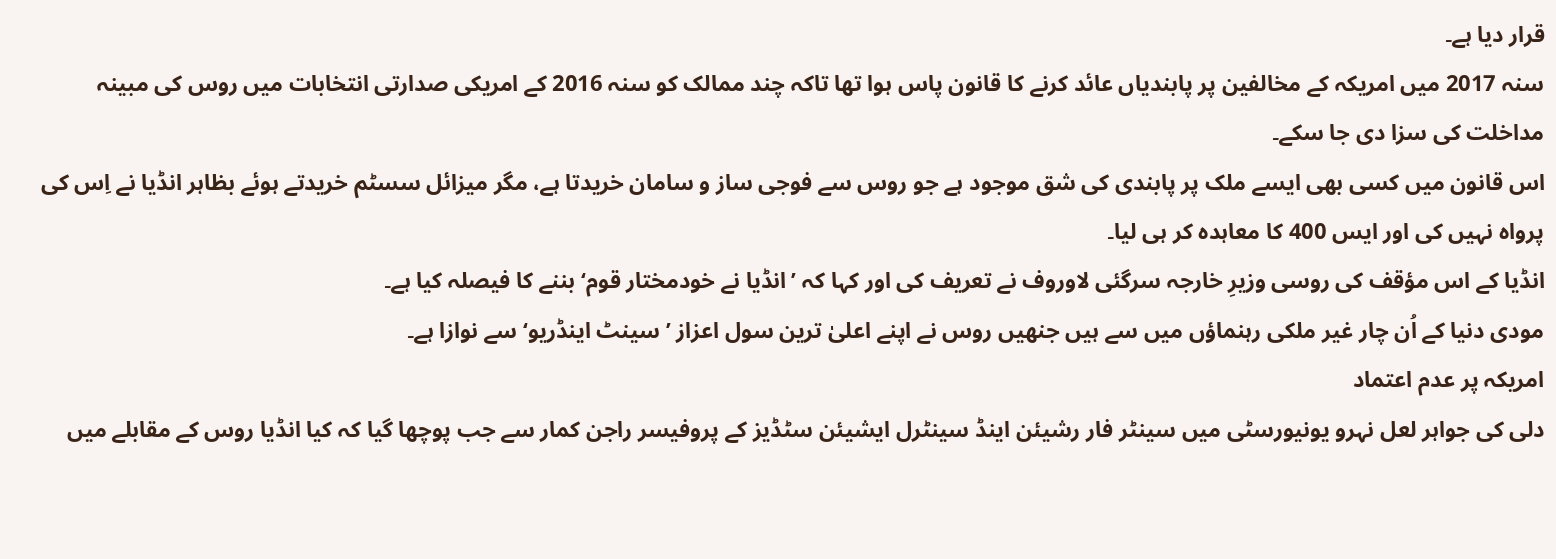قرار دیا ہے۔
سنہ 2017 میں امریکہ کے مخالفین پر پابندیاں عائد کرنے کا قانون پاس ہوا تھا تاکہ چند ممالک کو سنہ 2016 کے امریکی صدارتی انتخابات میں روس کی مبینہ مداخلت کی سزا دی جا سکے۔
اس قانون میں کسی بھی ایسے ملک پر پابندی کی شق موجود ہے جو روس سے فوجی ساز و سامان خریدتا ہے، مگر میزائل سسٹم خریدتے ہوئے بظاہر انڈیا نے اِس کی پرواہ نہیں کی اور ایس 400 کا معاہدہ کر ہی لیا۔
انڈیا کے اس مؤقف کی روسی وزیرِ خارجہ سرگئی لاوروف نے تعریف کی اور کہا کہ ’انڈیا نے خودمختار قوم‘ بننے کا فیصلہ کیا ہے۔
مودی دنیا کے اُن چار غیر ملکی رہنماؤں میں سے ہیں جنھیں روس نے اپنے اعلیٰ ترین سول اعزاز ’سینٹ اینڈریو‘ سے نوازا ہے۔
امریکہ پر عدم اعتماد
دلی کی جواہر لعل نہرو یونیورسٹی میں سینٹر فار رشیئن اینڈ سینٹرل ایشیئن سٹڈیز کے پروفیسر راجن کمار سے جب پوچھا گیا کہ کیا انڈیا روس کے مقابلے میں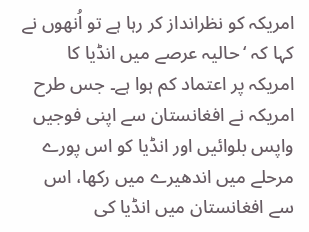امریکہ کو نظرانداز کر رہا ہے تو اُنھوں نے کہا کہ ‘حالیہ عرصے میں انڈیا کا امریکہ پر اعتماد کم ہوا ہے۔ جس طرح امریکہ نے افغانستان سے اپنی فوجیں واپس بلوائیں اور انڈیا کو اس پورے مرحلے میں اندھیرے میں رکھا، اس سے افغانستان میں انڈیا کی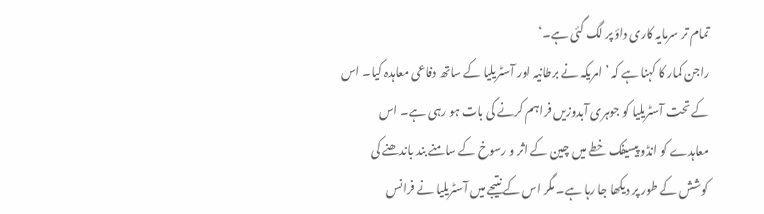تمام تر سرمایہ کاری داؤ پر لگ گئی ہے۔‘
راجن کمار کا کہنا ہے کہ ’امریکہ نے برطانیہ اور آسٹریلیا کے ساتھ دفاعی معاہدہ کیا۔ اس کے تحت آسٹریلیا کو جوہری آبدوزیں فراہم کرنے کی بات ہو رہی ہے۔ اس معاہدے کو انڈو پیسیفک خطے میں چین کے اثر و رسوخ کے سامنے بند باندھنے کی کوشش کے طور پر دیکھا جا رہا ہے۔ مگر اس کے نتیجے میں آسٹریلیا نے فرانس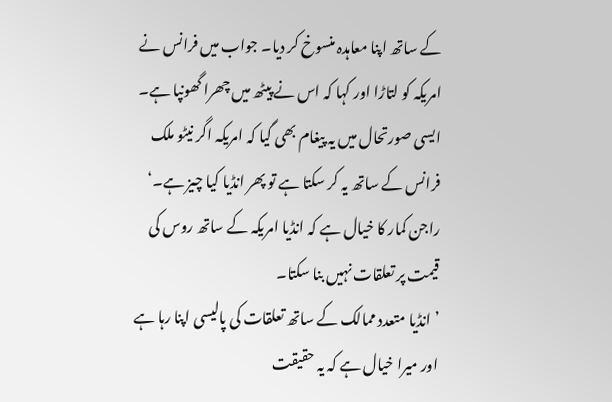کے ساتھ اپنا معاہدہ منسوخ کر دیا۔ جواب میں فرانس نے امریکہ کو لتاڑا اور کہا کہ اس نے پیٹھ میں چھرا گھونپا ہے۔ ایسی صورتحال میں یہ پیغام بھی گیا کہ امریکہ اگر نیٹو ملک فرانس کے ساتھ یہ کر سکتا ہے تو پھر انڈیا کیا چیز ہے۔‘
راجن کمار کا خیال ہے کہ انڈیا امریکہ کے ساتھ روس کی قیمت پر تعلقات نہیں بنا سکتا۔
’انڈیا متعدد ممالک کے ساتھ تعلقات کی پالیسی اپنا رہا ہے اور میرا خیال ہے کہ یہ حقیقت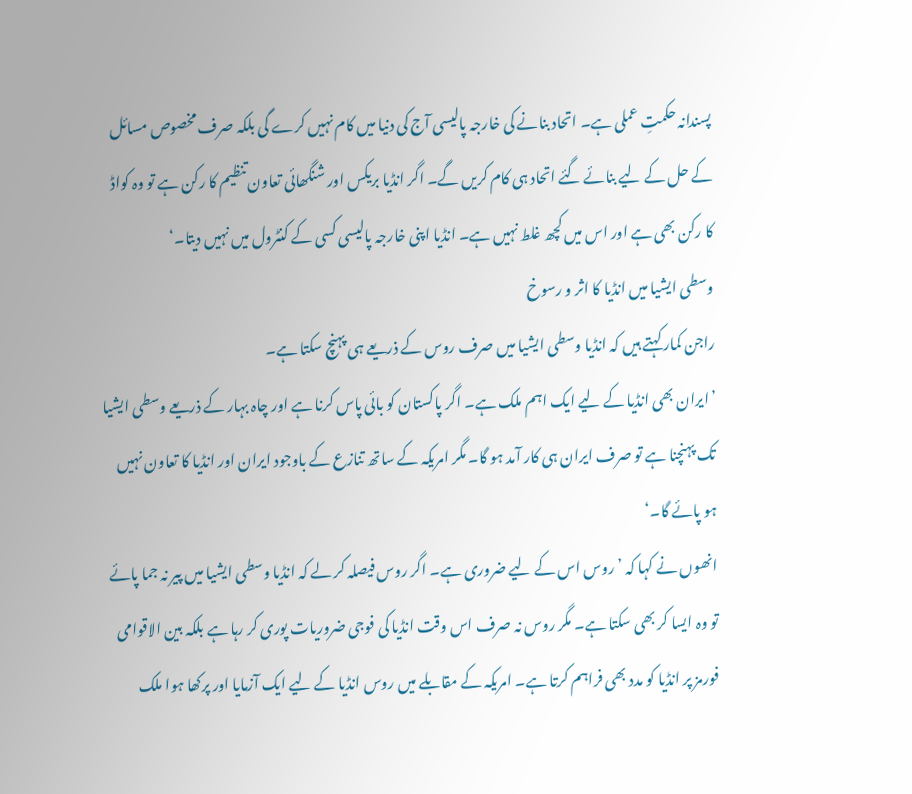پسندانہ حکمتِ عملی ہے۔ اتحاد بنانے کی خارجہ پالیسی آج کی دنیا میں کام نہیں کرے گی بلکہ صرف مخصوص مسائل کے حل کے لیے بنائے گئے اتحاد ہی کام کریں گے۔ اگر انڈیا بریکس اور شنگھائی تعاون تنظیم کا رکن ہے تو وہ کواڈ کا رکن بھی ہے اور اس میں کچھ غلط نہیں ہے۔ انڈیا اپنی خارجہ پالیسی کسی کے کنٹرول میں نہیں دیتا۔‘
وسطی ایشیا میں انڈیا کا اثر و رسوخ
راجن کمار کہتے ہیں کہ انڈیا وسطی ایشیا میں صرف روس کے ذریعے ہی پہنچ سکتا ہے۔
’ایران بھی انڈیا کے لیے ایک اہم ملک ہے۔ اگر پاکستان کو بائی پاس کرنا ہے اور چاہ بہار کے ذریعے وسطی ایشیا تک پہنچنا ہے تو صرف ایران ہی کار آمد ہو گا۔ مگر امریکہ کے ساتھ تنازع کے باوجود ایران اور انڈیا کا تعاون نہیں ہو پائے گا۔‘
انھوں نے کہا کہ ’روس اس کے لیے ضروری ہے۔ اگر روس فیصلہ کر لے کہ انڈیا وسطی ایشیا میں پیر نہ جما پائے تو وہ ایسا کر بھی سکتا ہے۔ مگر روس نہ صرف اس وقت انڈیا کی فوجی ضروریات پوری کر رہا ہے بلکہ بین الاقوامی فورمز پر انڈیا کو مدد بھی فراہم کرتا ہے۔ امریکہ کے مقابلے میں روس انڈیا کے لیے ایک آزمایا اور پرکھا ہوا ملک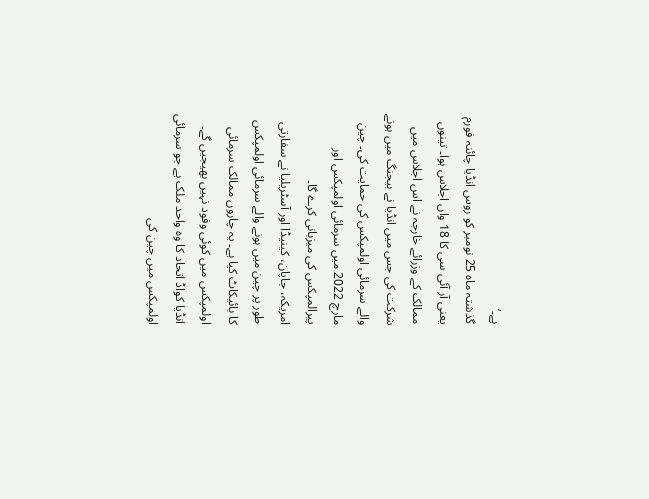ہے۔‘
گذشتہ ماہ 25 نومبر کو روس انڈیا چائنہ فورم یعنی آر آئی سی کا 18 واں اجلاس ہوا۔ تینوں ممالک کے وزرائے خارجہ نے اس اجلاس میں شرکت کی جس میں انڈیا نے بیجنگ میں ہونے والے سرمائی اولمپکس کی حمایت کی۔ چین مارچ 2022 میں سرمائی اولمپکس اور پیرالمپکس کی میزبانی کرے گا۔
امریکہ، جاپان، کینیڈا اور آسٹریلیا نے سفارتی طور پر چین میں ہونے والے سرمائی اولمپکس کا بائیکاٹ کیا ہے۔ یہ چاروں ممالک سرمائی اولمپکس میں کوئی وفود نہیں بھیجیں گے۔ انڈیا کواڈ اتحاد کا وہ واحد ملک ہے جو سرمائی اولمپکس میں چین کی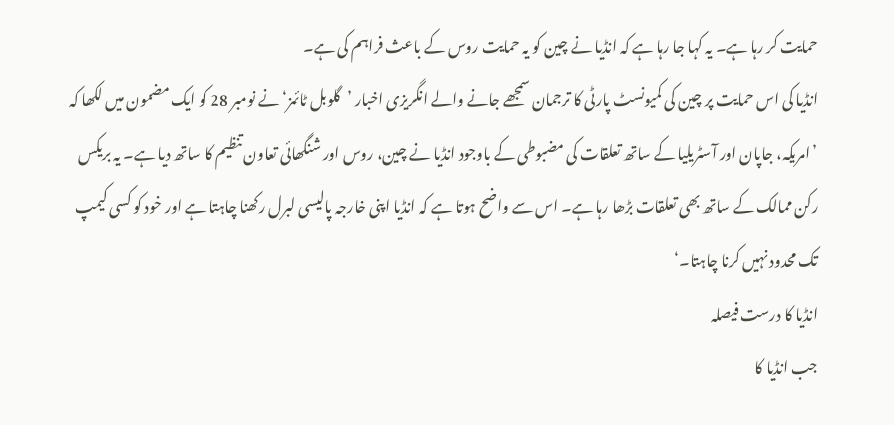حمایت کر رہا ہے۔ یہ کہا جا رہا ہے کہ انڈیا نے چین کو یہ حمایت روس کے باعث فراہم کی ہے۔
انڈیا کی اس حمایت پر چین کی کمیونسٹ پارٹی کا ترجمان سمجھے جانے والے انگریزی اخبار ’گلوبل ٹائمز‘ نے نومبر 28 کو ایک مضمون میں لکھا کہ ’امریکہ، جاپان اور آسٹریلیا کے ساتھ تعلقات کی مضبوطی کے باوجود انڈیا نے چین، روس اور شنگھائی تعاون تنظیم کا ساتھ دیا ہے۔ یہ بریکس رکن ممالک کے ساتھ بھی تعلقات بڑھا رہا ہے۔ اس سے واضح ہوتا ہے کہ انڈیا اپنی خارجہ پالیسی لبرل رکھنا چاہتا ہے اور خود کو کسی کیمپ تک محدود نہیں کرنا چاہتا۔‘
انڈیا کا درست فیصلہ
جب انڈیا کا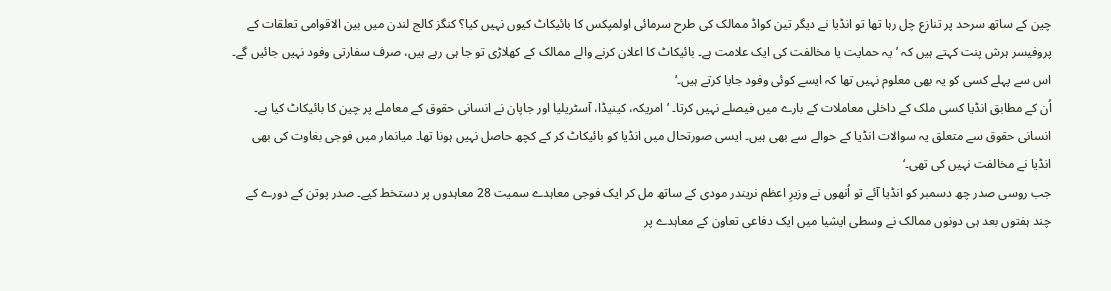چین کے ساتھ سرحد پر تنازع چل رہا تھا تو انڈیا نے دیگر تین کواڈ ممالک کی طرح سرمائی اولمپکس کا بائیکاٹ کیوں نہیں کیا؟ کنگز کالج لندن میں بین الاقوامی تعلقات کے پروفیسر ہرش پنت کہتے ہیں کہ ’یہ حمایت یا مخالفت کی ایک علامت ہے۔ بائیکاٹ کا اعلان کرنے والے ممالک کے کھلاڑی تو جا ہی رہے ہیں، صرف سفارتی وفود نہیں جائیں گے۔ اس سے پہلے کسی کو یہ بھی معلوم نہیں تھا کہ ایسے کوئی وفود جایا کرتے ہیں۔‘
اُن کے مطابق انڈیا کسی ملک کے داخلی معاملات کے بارے میں فیصلے نہیں کرتا۔ ’امریکہ، کینیڈا، آسٹریلیا اور جاپان نے انسانی حقوق کے معاملے پر چین کا بائیکاٹ کیا ہے۔ انسانی حقوق سے متعلق یہ سوالات انڈیا کے حوالے سے بھی ہیں۔ ایسی صورتحال میں انڈیا کو بائیکاٹ کر کے کچھ حاصل نہیں ہونا تھا۔ میانمار میں فوجی بغاوت کی بھی انڈیا نے مخالفت نہیں کی تھی۔‘
جب روسی صدر چھ دسمبر کو انڈیا آئے تو اُنھوں نے وزیرِ اعظم نریندر مودی کے ساتھ مل کر ایک فوجی معاہدے سمیت 28 معاہدوں پر دستخط کیے۔ صدر پوتن کے دورے کے چند ہفتوں بعد ہی دونوں ممالک نے وسطی ایشیا میں ایک دفاعی تعاون کے معاہدے پر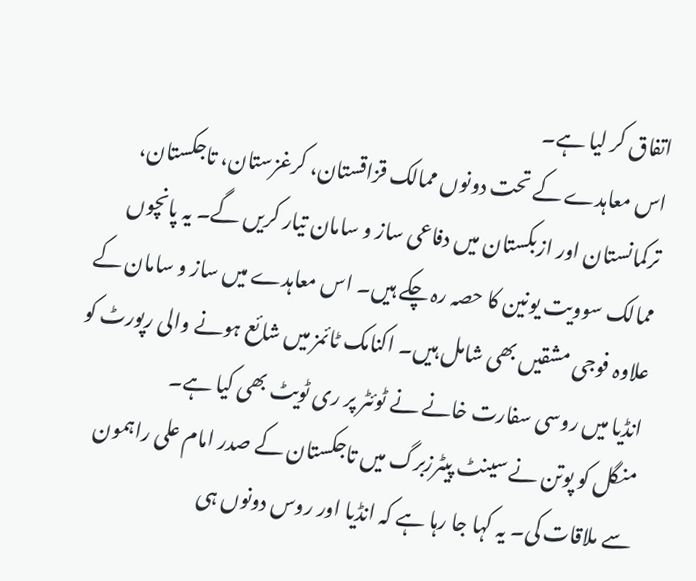اتفاق کر لیا ہے۔
اس معاہدے کے تحت دونوں ممالک قزاقستان، کرغزستان، تاجکستان، ترکمانستان اور ازبکستان میں دفاعی ساز و سامان تیار کریں گے۔ یہ پانچوں ممالک سوویت یونین کا حصہ رہ چکے ہیں۔ اس معاہدے میں ساز و سامان کے علاوہ فوجی مشقیں بھی شامل ہیں۔ اکنامک ٹائمز میں شائع ہونے والی رپورٹ کو انڈیا میں روسی سفارت خانے نے ٹوئٹر پر ری ٹویٹ بھی کیا ہے۔
منگل کو پوتن نے سینٹ پیٹرزبرگ میں تاجکستان کے صدر امام علی راہمون سے ملاقات کی۔ یہ کہا جا رہا ہے کہ انڈیا اور روس دونوں ہی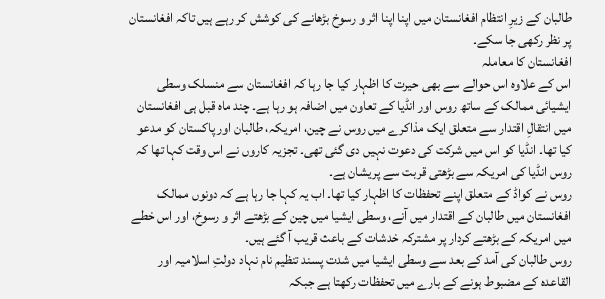طالبان کے زیرِ انتظام افغانستان میں اپنا اپنا اثر و رسوخ بڑھانے کی کوشش کر رہے ہیں تاکہ افغانستان پر نظر رکھی جا سکے۔
افغانستان کا معاملہ
اس کے علاوہ اس حوالے سے بھی حیرت کا اظہار کیا جا رہا کہ افغانستان سے منسلک وسطی ایشیائی ممالک کے ساتھ روس اور انڈیا کے تعاون میں اضافہ ہو رہا ہے۔ چند ماہ قبل ہی افغانستان میں انتقالِ اقتدار سے متعلق ایک مذاکرے میں روس نے چین، امریکہ، طالبان اور پاکستان کو مدعو کیا تھا۔ انڈیا کو اس میں شرکت کی دعوت نہیں دی گئی تھی۔ تجزیہ کاروں نے اس وقت کہا تھا کہ روس انڈیا کی امریکہ سے بڑھتی قربت سے پریشان ہے۔
روس نے کواڈ کے متعلق اپنے تحفظات کا اظہار کیا تھا۔ اب یہ کہا جا رہا ہے کہ دونوں ممالک افغانستان میں طالبان کے اقتدار میں آنے، وسطی ایشیا میں چین کے بڑھتے اثر و رسوخ، اور اس خطے میں امریکہ کے بڑھتے کردار پر مشترکہ خدشات کے باعث قریب آ گئے ہیں۔
روس طالبان کی آمد کے بعد سے وسطی ایشیا میں شدت پسند تنظیم نام نہاد دولتِ اسلامیہ اور القاعدہ کے مضبوط ہونے کے بارے میں تحفظات رکھتا ہے جبکہ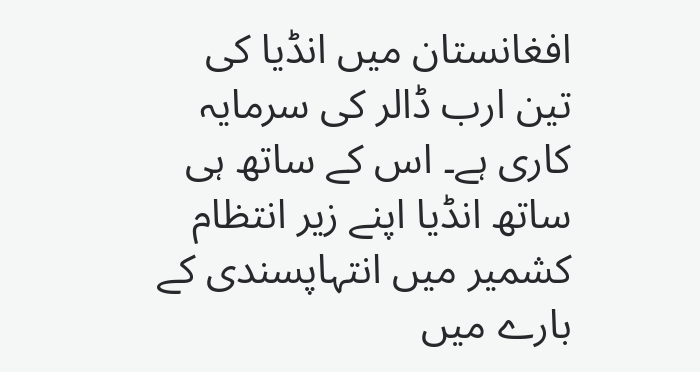افغانستان میں انڈیا کی تین ارب ڈالر کی سرمایہ کاری ہے۔ اس کے ساتھ ہی ساتھ انڈیا اپنے زیر انتظام کشمیر میں انتہاپسندی کے بارے میں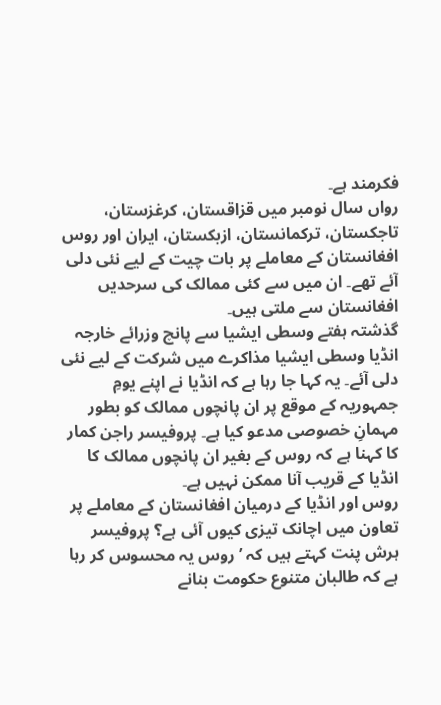فکرمند ہے۔
رواں سال نومبر میں قزاقستان، کرغزستان، تاجکستان، ترکمانستان، ازبکستان، ایران اور روس افغانستان کے معاملے پر بات چیت کے لیے نئی دلی آئے تھے۔ ان میں سے کئی ممالک کی سرحدیں افغانستان سے ملتی ہیں۔
گذشتہ ہفتے وسطی ایشیا سے پانچ وزرائے خارجہ انڈیا وسطی ایشیا مذاکرے میں شرکت کے لیے نئی دلی آئے۔ یہ کہا جا رہا ہے کہ انڈیا نے اپنے یومِ جمہوریہ کے موقع پر ان پانچوں ممالک کو بطور مہمانِ خصوصی مدعو کیا ہے۔ پروفیسر راجن کمار کا کہنا ہے کہ روس کے بغیر ان پانچوں ممالک کا انڈیا کے قریب آنا ممکن نہیں ہے۔
روس اور انڈیا کے درمیان افغانستان کے معاملے پر تعاون میں اچانک تیزی کیوں آئی ہے؟ پروفیسر ہرش پنت کہتے ہیں کہ ’روس یہ محسوس کر رہا ہے کہ طالبان متنوع حکومت بنانے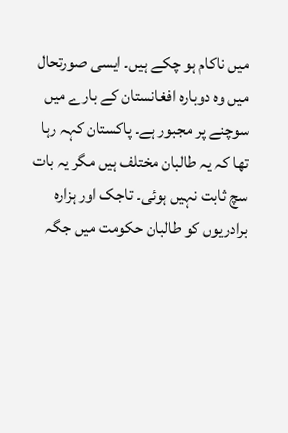میں ناکام ہو چکے ہیں۔ ایسی صورتحال میں وہ دوبارہ افغانستان کے بارے میں سوچنے پر مجبور ہے۔ پاکستان کہہ رہا تھا کہ یہ طالبان مختلف ہیں مگر یہ بات سچ ثابت نہیں ہوئی۔ تاجک اور ہزارہ برادریوں کو طالبان حکومت میں جگہ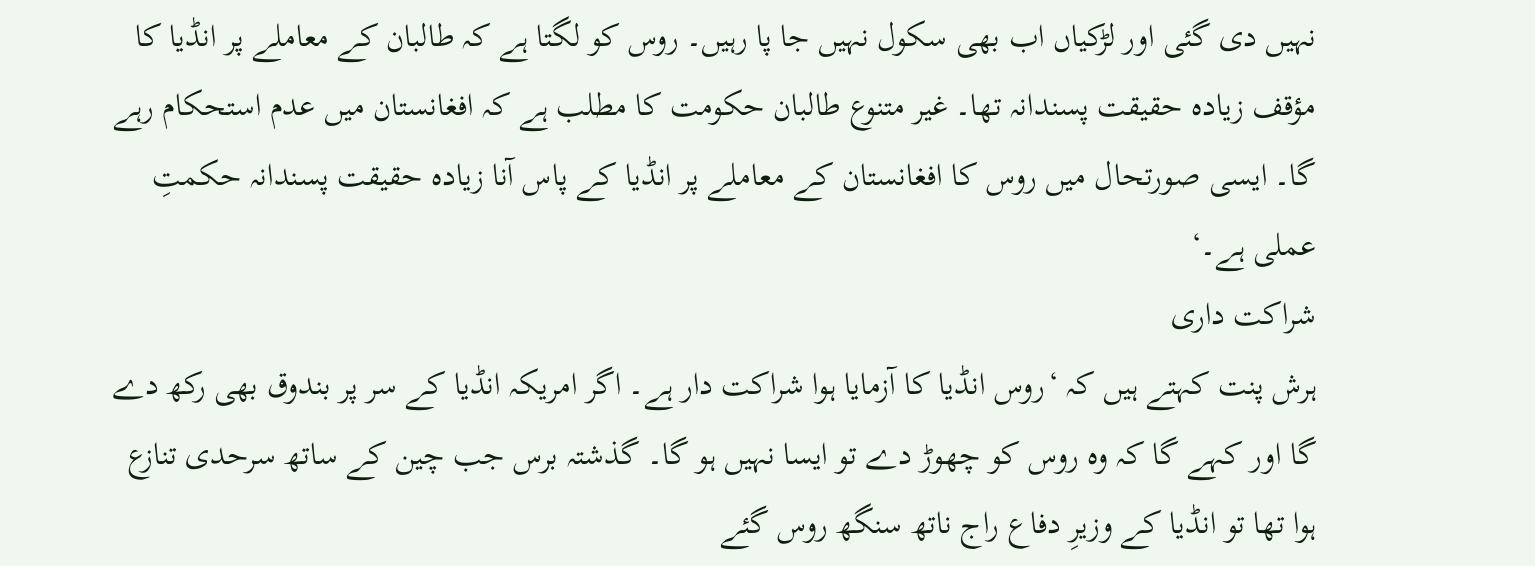نہیں دی گئی اور لڑکیاں اب بھی سکول نہیں جا پا رہیں۔ روس کو لگتا ہے کہ طالبان کے معاملے پر انڈیا کا مؤقف زیادہ حقیقت پسندانہ تھا۔ غیر متنوع طالبان حکومت کا مطلب ہے کہ افغانستان میں عدم استحکام رہے گا۔ ایسی صورتحال میں روس کا افغانستان کے معاملے پر انڈیا کے پاس آنا زیادہ حقیقت پسندانہ حکمتِ عملی ہے۔‘
شراکت داری
ہرش پنت کہتے ہیں کہ ‘روس انڈیا کا آزمایا ہوا شراکت دار ہے۔ اگر امریکہ انڈیا کے سر پر بندوق بھی رکھ دے گا اور کہے گا کہ وہ روس کو چھوڑ دے تو ایسا نہیں ہو گا۔ گذشتہ برس جب چین کے ساتھ سرحدی تنازع ہوا تھا تو انڈیا کے وزیرِ دفاع راج ناتھ سنگھ روس گئے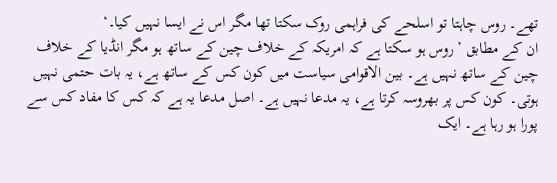تھے۔ روس چاہتا تو اسلحے کی فراہمی روک سکتا تھا مگر اس نے ایسا نہیں کیا۔‘
ان کے مطابق ’روس ہو سکتا ہے کہ امریکہ کے خلاف چین کے ساتھ ہو مگر انڈیا کے خلاف چین کے ساتھ نہیں ہے۔ بین الاقوامی سیاست میں کون کس کے ساتھ ہے، یہ بات حتمی نہیں ہوتی۔ کون کس پر بھروسہ کرتا ہے، یہ مدعا نہیں ہے۔ اصل مدعا یہ ہے کہ کس کا مفاد کس سے پورا ہو رہا ہے۔ ایک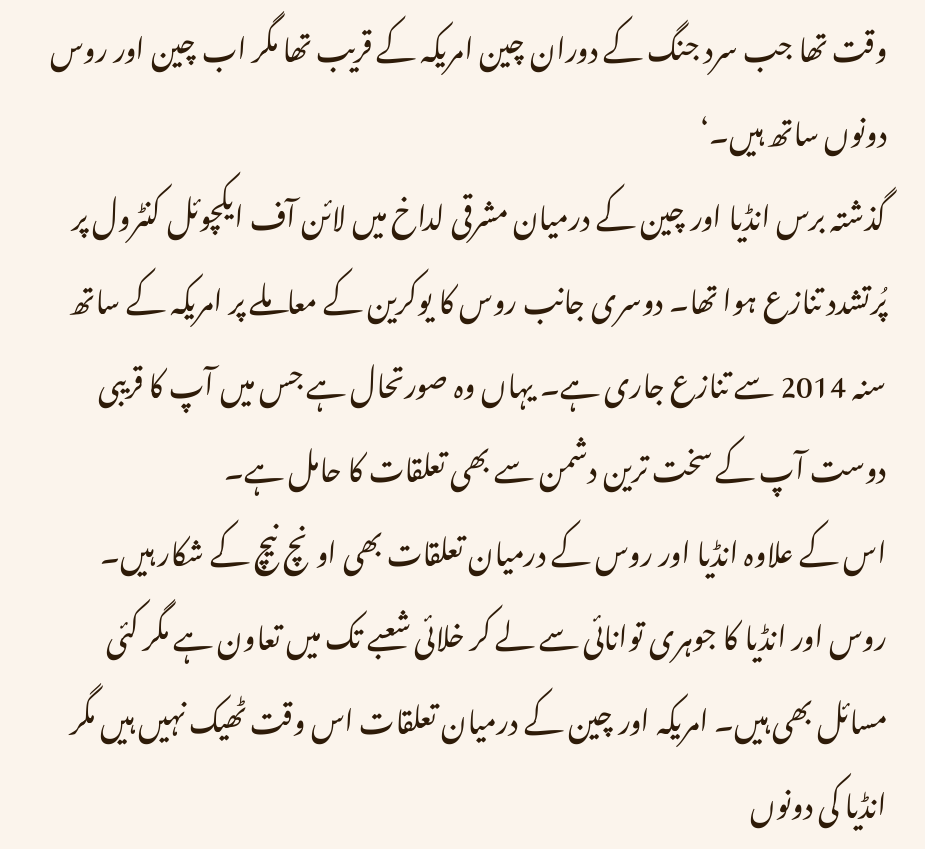وقت تھا جب سرد جنگ کے دوران چین امریکہ کے قریب تھا مگر اب چین اور روس دونوں ساتھ ہیں۔‘
گذشتہ برس انڈیا اور چین کے درمیان مشرقی لداخ میں لائن آف ایکچوئل کنٹرول پر پُرتشدد تنازع ہوا تھا۔ دوسری جانب روس کا یوکرین کے معاملے پر امریکہ کے ساتھ سنہ 2014 سے تنازع جاری ہے۔ یہاں وہ صورتحال ہے جس میں آپ کا قریبی دوست آپ کے سخت ترین دشمن سے بھی تعلقات کا حامل ہے۔
اس کے علاوہ انڈیا اور روس کے درمیان تعلقات بھی اونچ نیچ کے شکار ہیں۔ روس اور انڈیا کا جوہری توانائی سے لے کر خلائی شعبے تک میں تعاون ہے مگر کئی مسائل بھی ہیں۔ امریکہ اور چین کے درمیان تعلقات اس وقت ٹھیک نہیں ہیں مگر انڈیا کی دونوں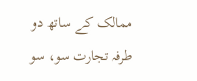ممالک کے ساتھ دو طرفہ تجارت سو، سو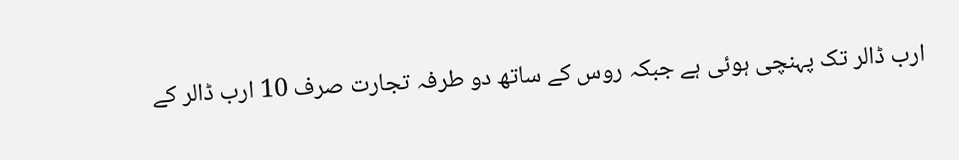ارب ڈالر تک پہنچی ہوئی ہے جبکہ روس کے ساتھ دو طرفہ تجارت صرف 10 ارب ڈالر کے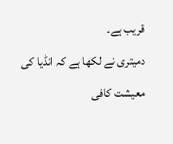قریب ہے۔
دمیتری نے لکھا ہے کہ انڈیا کی معیشت کافی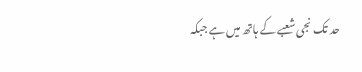حد تک نجی شعبے کے ہاتھ میں ہے جبکہ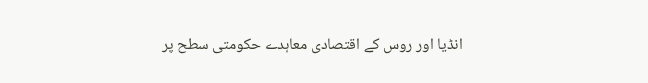انڈیا اور روس کے اقتصادی معاہدے حکومتی سطح پر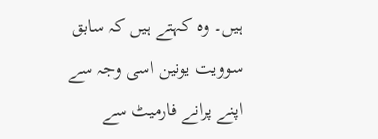ہیں۔ وہ کہتے ہیں کہ سابق سوویت یونین اسی وجہ سے اپنے پرانے فارمیٹ سے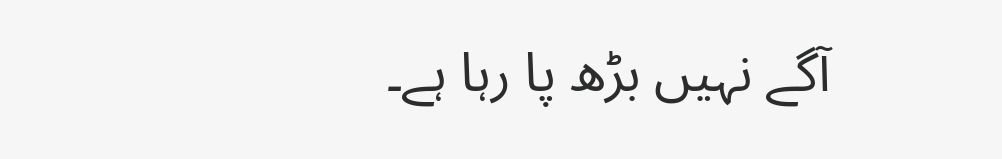آگے نہیں بڑھ پا رہا ہے۔